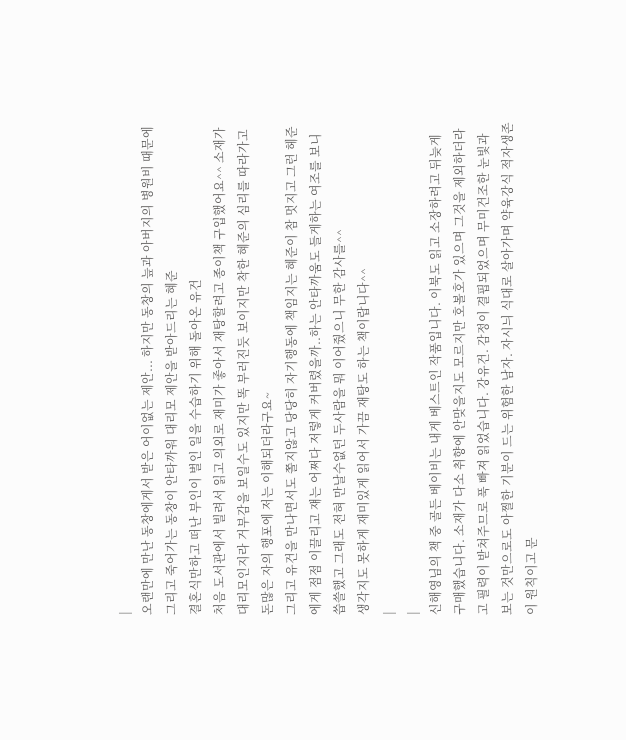|
오랜만에 만난 동창에게서 받은 어이없는 제안... 하지만 동창의 늪과 아버지의 병원비 때문에 그리고 죽어가는 동창이 안타까워 대리모 제안을 받아드리는 혜준
결혼식만하고 떠난 부인이 벌인 일을 수습하기 위해 돌아온 유건
처음 도서관에서 빌려서 읽고 의외로 재미가 좋아서 재탕할려고 종이책 구입했어요^^ 소재가 대리모인지라 거부감을 보일수도 있지만 똑 부러진듯 보이지만 착한 혜준의 심리를 따라가고 돈많은 자의 행포에 저는 이해되더라구요~
그리고 유건을 만나면서도 쫄지않고 당당히 자기행동에 책임지는 혜준이 참 멋지고 그런 헤준에게 점점 이끌리고 쟤는 어쩌다 저렇게 커버렸을까..하는 안타까움도 들게하는 여조를 보니 씁쓸했고 그래도 전혀 만날수없던 두사람을 뭐 이어줬으니 무한 감사를^^
생각지도 못하게 재미있게 읽어서 가끔 재탕도 하는 책이랍니다^^
|
|
신해영님의 책 중 골든 베이비는 내게 베스트인 작품입니다. 이북도 읽고 소장하려고 뒤늦게 구매했습니다. 소재가 다소 취향에 안맞을지도 모르지만 호볼호가 있으며 그것을 제외하더라고 필력이 받쳐주므로 푹 빠져 읽었습니다. 강유건. 감정이 결핍되었으며 무미건조한 눈빛과 보는 것만으로도 아찔한 기분이 드는 위험한 남자. 자시늬 식대로 살아가며 약육강식 적자생존이 원칙이고 문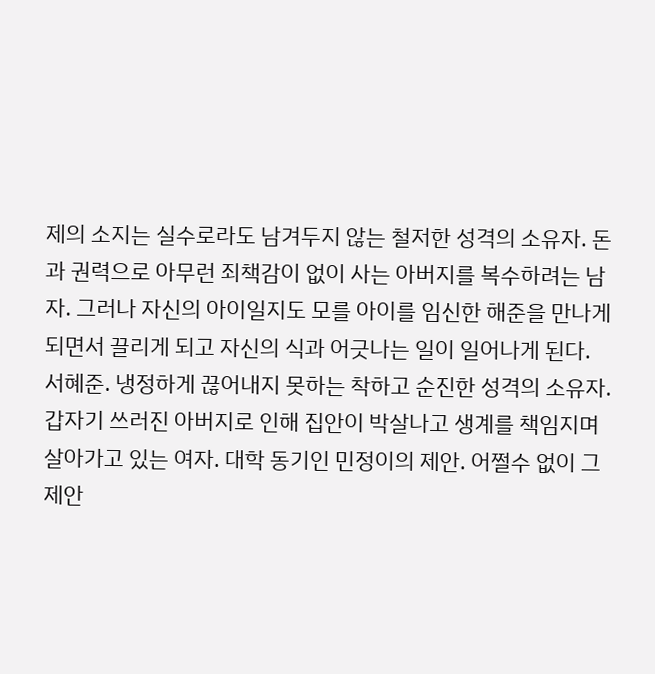제의 소지는 실수로라도 남겨두지 않는 철저한 성격의 소유자. 돈과 권력으로 아무런 죄책감이 없이 사는 아버지를 복수하려는 남자. 그러나 자신의 아이일지도 모를 아이를 임신한 해준을 만나게 되면서 끌리게 되고 자신의 식과 어긋나는 일이 일어나게 된다. 서혜준. 냉정하게 끊어내지 못하는 착하고 순진한 성격의 소유자. 갑자기 쓰러진 아버지로 인해 집안이 박살나고 생계를 책임지며 살아가고 있는 여자. 대학 동기인 민정이의 제안. 어쩔수 없이 그 제안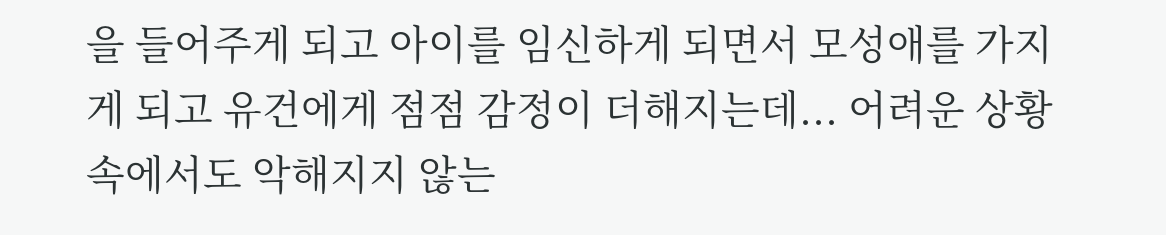을 들어주게 되고 아이를 임신하게 되면서 모성애를 가지게 되고 유건에게 점점 감정이 더해지는데... 어려운 상황속에서도 악해지지 않는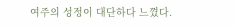여주의 성정이 대단하다 느꼈다.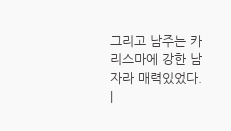그리고 남주는 카리스마에 강한 남자라 매력있었다. |